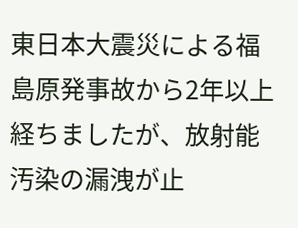東日本大震災による福島原発事故から2年以上経ちましたが、放射能汚染の漏洩が止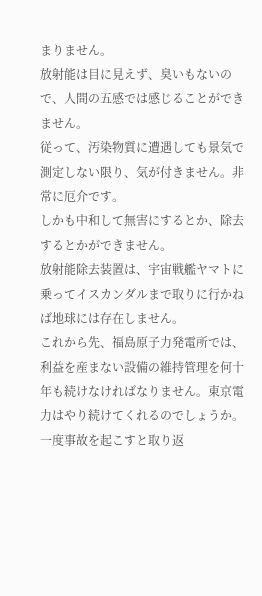まりません。
放射能は目に見えず、臭いもないので、人間の五感では感じることができません。
従って、汚染物質に遭遇しても景気で測定しない限り、気が付きません。非常に厄介です。
しかも中和して無害にするとか、除去するとかができません。
放射能除去装置は、宇宙戦艦ヤマトに乗ってイスカンダルまで取りに行かねば地球には存在しません。
これから先、福島原子力発電所では、利益を産まない設備の維持管理を何十年も続けなければなりません。東京電力はやり続けてくれるのでしょうか。
一度事故を起こすと取り返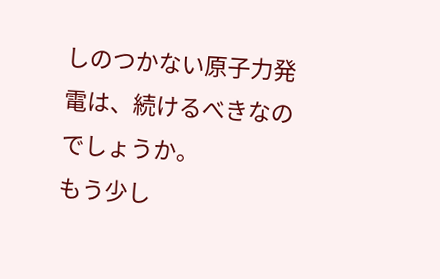しのつかない原子力発電は、続けるべきなのでしょうか。
もう少し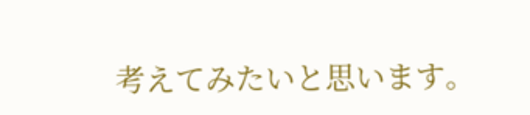考えてみたいと思います。